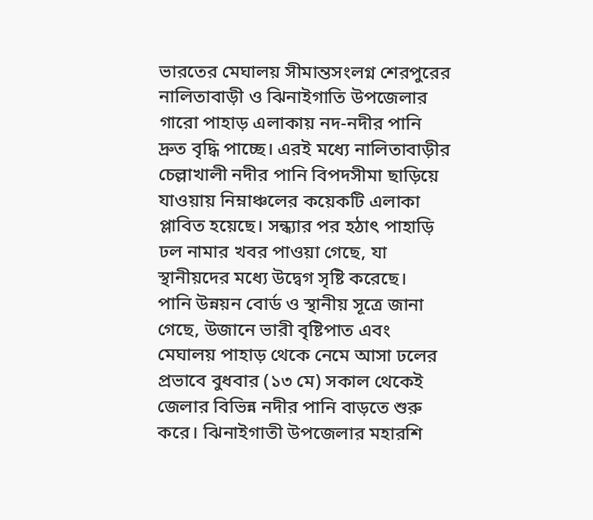ভারতের মেঘালয় সীমান্তসংলগ্ন শেরপুরের নালিতাবাড়ী ও ঝিনাইগাতি উপজেলার গারো পাহাড় এলাকায় নদ-নদীর পানি দ্রুত বৃদ্ধি পাচ্ছে। এরই মধ্যে নালিতাবাড়ীর চেল্লাখালী নদীর পানি বিপদসীমা ছাড়িয়ে যাওয়ায় নিম্নাঞ্চলের কয়েকটি এলাকা প্লাবিত হয়েছে। সন্ধ্যার পর হঠাৎ পাহাড়ি ঢল নামার খবর পাওয়া গেছে, যা স্থানীয়দের মধ্যে উদ্বেগ সৃষ্টি করেছে।
পানি উন্নয়ন বোর্ড ও স্থানীয় সূত্রে জানা গেছে, উজানে ভারী বৃষ্টিপাত এবং মেঘালয় পাহাড় থেকে নেমে আসা ঢলের প্রভাবে বুধবার (১৩ মে) সকাল থেকেই জেলার বিভিন্ন নদীর পানি বাড়তে শুরু করে। ঝিনাইগাতী উপজেলার মহারশি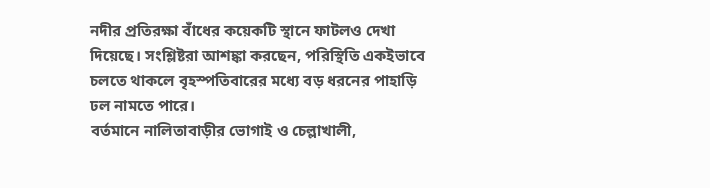নদীর প্রতিরক্ষা বাঁধের কয়েকটি স্থানে ফাটলও দেখা দিয়েছে। সংশ্লিষ্টরা আশঙ্কা করছেন, পরিস্থিতি একইভাবে চলতে থাকলে বৃহস্পতিবারের মধ্যে বড় ধরনের পাহাড়ি ঢল নামতে পারে।
বর্তমানে নালিতাবাড়ীর ভোগাই ও চেল্লাখালী,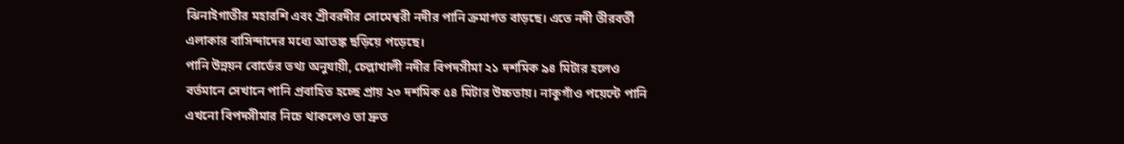ঝিনাইগাতীর মহারশি এবং শ্রীবরদীর সোমেশ্বরী নদীর পানি ক্রমাগত বাড়ছে। এতে নদী তীরবর্তী এলাকার বাসিন্দাদের মধ্যে আতঙ্ক ছড়িয়ে পড়েছে।
পানি উন্নয়ন বোর্ডের তথ্য অনুযায়ী, চেল্লাখালী নদীর বিপদসীমা ২১ দশমিক ৯৪ মিটার হলেও বর্তমানে সেখানে পানি প্রবাহিত হচ্ছে প্রায় ২৩ দশমিক ৫৪ মিটার উচ্চতায়। নাকুগাঁও পয়েন্টে পানি এখনো বিপদসীমার নিচে থাকলেও তা দ্রুত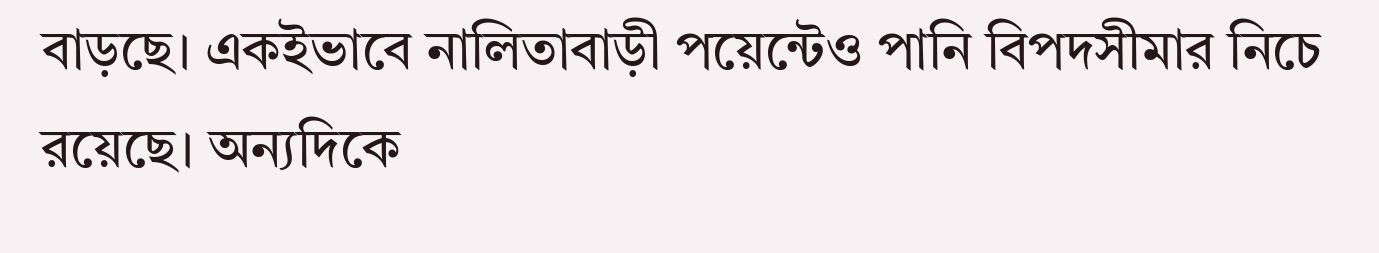বাড়ছে। একইভাবে নালিতাবাড়ী পয়েন্টেও পানি বিপদসীমার নিচে রয়েছে। অন্যদিকে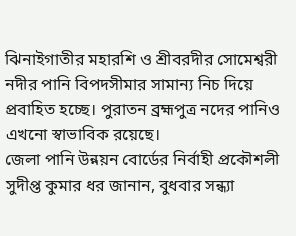ঝিনাইগাতীর মহারশি ও শ্রীবরদীর সোমেশ্বরী নদীর পানি বিপদসীমার সামান্য নিচ দিয়ে প্রবাহিত হচ্ছে। পুরাতন ব্রহ্মপুত্র নদের পানিও এখনো স্বাভাবিক রয়েছে।
জেলা পানি উন্নয়ন বোর্ডের নির্বাহী প্রকৌশলী সুদীপ্ত কুমার ধর জানান, বুধবার সন্ধ্যা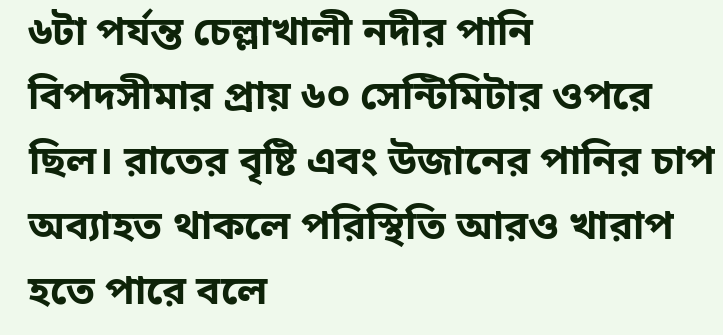৬টা পর্যন্ত চেল্লাখালী নদীর পানি বিপদসীমার প্রায় ৬০ সেন্টিমিটার ওপরে ছিল। রাতের বৃষ্টি এবং উজানের পানির চাপ অব্যাহত থাকলে পরিস্থিতি আরও খারাপ হতে পারে বলে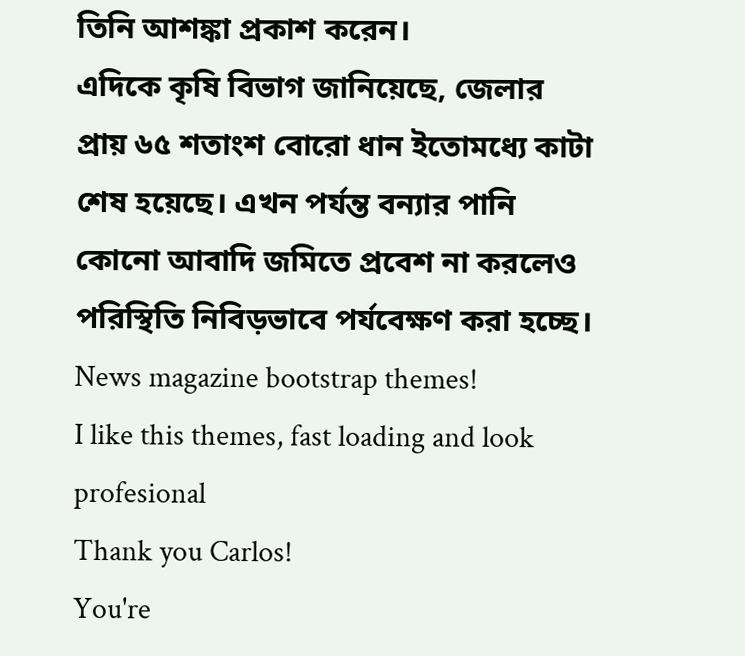তিনি আশঙ্কা প্রকাশ করেন।
এদিকে কৃষি বিভাগ জানিয়েছে, জেলার প্রায় ৬৫ শতাংশ বোরো ধান ইতোমধ্যে কাটা শেষ হয়েছে। এখন পর্যন্ত বন্যার পানি কোনো আবাদি জমিতে প্রবেশ না করলেও পরিস্থিতি নিবিড়ভাবে পর্যবেক্ষণ করা হচ্ছে।
News magazine bootstrap themes!
I like this themes, fast loading and look profesional
Thank you Carlos!
You're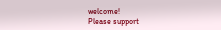welcome!
Please support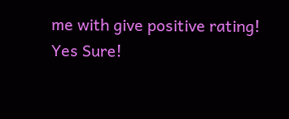me with give positive rating!
Yes Sure!